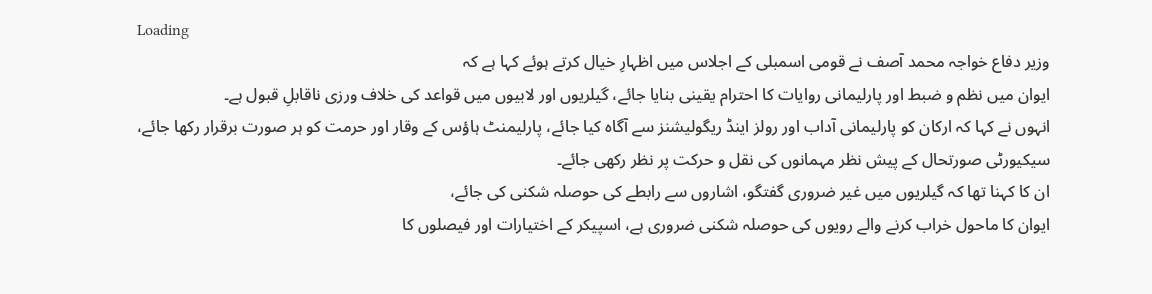Loading
وزیر دفاع خواجہ محمد آصف نے قومی اسمبلی کے اجلاس میں اظہارِ خیال کرتے ہوئے کہا ہے کہ
ایوان میں نظم و ضبط اور پارلیمانی روایات کا احترام یقینی بنایا جائے، گیلریوں اور لابیوں میں قواعد کی خلاف ورزی ناقابلِ قبول ہے۔
انہوں نے کہا کہ ارکان کو پارلیمانی آداب اور رولز اینڈ ریگولیشنز سے آگاہ کیا جائے، پارلیمنٹ ہاؤس کے وقار اور حرمت کو ہر صورت برقرار رکھا جائے، سیکیورٹی صورتحال کے پیش نظر مہمانوں کی نقل و حرکت پر نظر رکھی جائے۔
ان کا کہنا تھا کہ گیلریوں میں غیر ضروری گفتگو، اشاروں سے رابطے کی حوصلہ شکنی کی جائے،
ایوان کا ماحول خراب کرنے والے رویوں کی حوصلہ شکنی ضروری ہے، اسپیکر کے اختیارات اور فیصلوں کا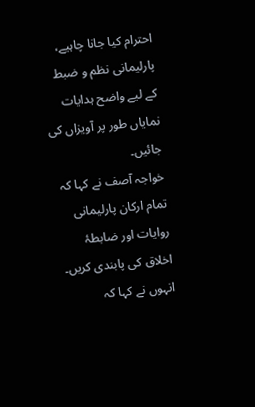احترام کیا جانا چاہیے، پارلیمانی نظم و ضبط کے لیے واضح ہدایات نمایاں طور پر آویزاں کی جائیں۔
خواجہ آصف نے کہا کہ تمام ارکان پارلیمانی روایات اور ضابطۂ اخلاق کی پابندی کریں۔
انہوں نے کہا کہ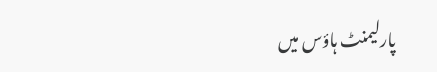پارلیمنٹ ہاؤس میں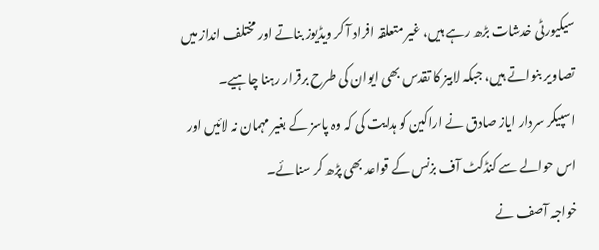سیکیورٹی خدشات بڑھ رہے ہیں، غیر متعلقہ افراد آ کر ویڈیوز بناتے اور مختلف انداز میں تصاویر بنواتے ہیں، جبکہ لابیز کا تقدس بھی ایوان کی طرح برقرار رہنا چاہیے۔
اسپیکر سردار ایاز صادق نے اراکین کو ہدایت کی کہ وہ پاسز کے بغیر مہمان نہ لائیں اور اس حوالے سے کنڈکٹ آف بزنس کے قواعد بھی پڑھ کر سنائے۔
خواجہ آصف نے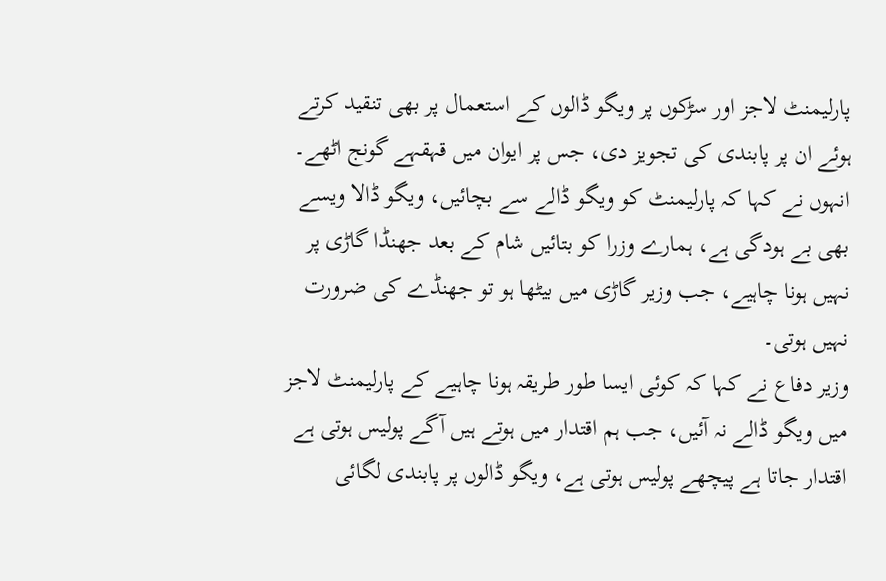پارلیمنٹ لاجز اور سڑکوں پر ویگو ڈالوں کے استعمال پر بھی تنقید کرتے ہوئے ان پر پابندی کی تجویز دی، جس پر ایوان میں قہقہے گونج اٹھے۔
انہوں نے کہا کہ پارلیمنٹ کو ویگو ڈالے سے بچائیں، ویگو ڈالا ویسے بھی بے ہودگی ہے، ہمارے وزرا کو بتائیں شام کے بعد جھنڈا گاڑی پر نہیں ہونا چاہیے، جب وزیر گاڑی میں بیٹھا ہو تو جھنڈے کی ضرورت نہیں ہوتی۔
وزیر دفاع نے کہا کہ کوئی ایسا طور طریقہ ہونا چاہیے کے پارلیمنٹ لاجز میں ویگو ڈالے نہ آئیں، جب ہم اقتدار میں ہوتے ہیں آگے پولیس ہوتی ہے اقتدار جاتا ہے پیچھے پولیس ہوتی ہے، ویگو ڈالوں پر پابندی لگائی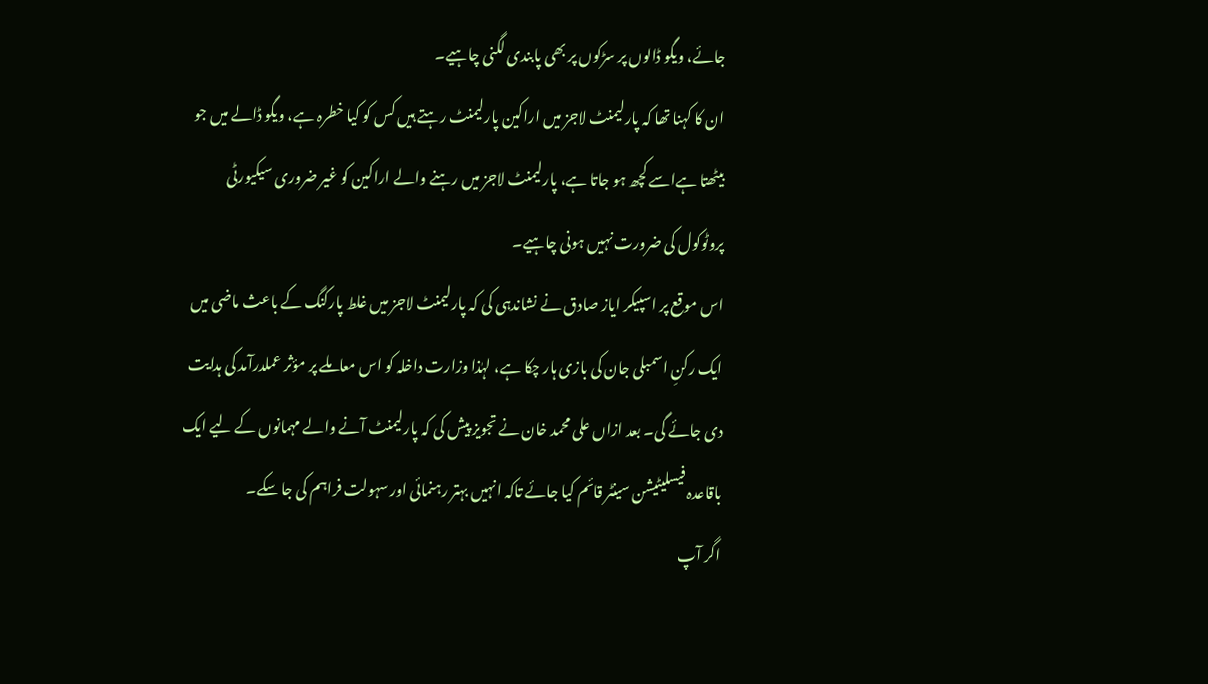جائے، ویگو ڈالوں پر سڑکوں پر بھی پابندی لگنی چاہیے۔
ان کا کہنا تھا کہ پارلیمنٹ لاجز میں اراکین پارلیمنٹ رہتے ہیں کس کو کیا خطرہ ہے، ویگو ڈالے میں جو بیٹھتا ہےاسے کچھ ہو جاتا ہے، پارلیمنٹ لاجز میں رہنے والے اراکین کو غیر ضروری سیکیورٹی پروٹوکول کی ضرورت نہیں ہونی چاہیے۔
اس موقع پر اسپیکر ایاز صادق نے نشاندہی کی کہ پارلیمنٹ لاجز میں غلط پارکنگ کے باعث ماضی میں ایک رکنِ اسمبلی جان کی بازی ہار چکا ہے، لہٰذا وزارت داخلہ کو اس معاملے پر مؤثر عملدرآمد کی ہدایت دی جائے گی۔ بعد ازاں علی محمد خان نے تجویز پیش کی کہ پارلیمنٹ آنے والے مہمانوں کے لیے ایک باقاعدہ فیسلیٹیشن سینٹر قائم کیا جائے تاکہ انہیں بہتر رہنمائی اور سہولت فراہم کی جا سکے۔
اگر آپ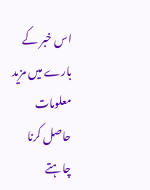اس خبر کے بارے میں مزید معلومات حاصل کرنا چاہتے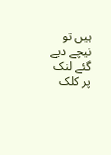ہیں تو نیچے دیے گئے لنک پر کلک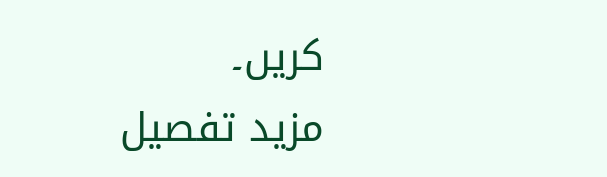کریں۔
مزید تفصیل